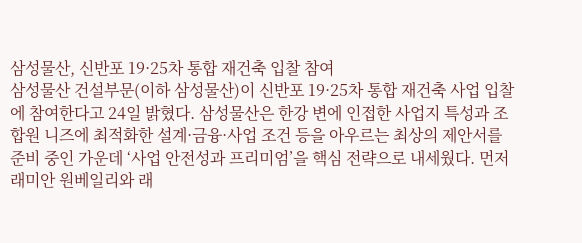삼성물산, 신반포 19·25차 통합 재건축 입찰 참여
삼성물산 건설부문(이하 삼성물산)이 신반포 19·25차 통합 재건축 사업 입찰에 참여한다고 24일 밝혔다. 삼성물산은 한강 변에 인접한 사업지 특성과 조합원 니즈에 최적화한 설계·금융·사업 조건 등을 아우르는 최상의 제안서를 준비 중인 가운데 ‘사업 안전성과 프리미엄’을 핵심 전략으로 내세웠다. 먼저 래미안 원베일리와 래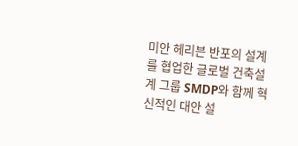미안 헤리븐 반포의 설계를 협업한 글로벌 건축설계 그룹 SMDP와 함께 혁신적인 대안 설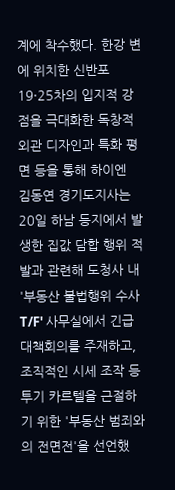계에 착수했다. 한강 변에 위치한 신반포 19·25차의 입지적 강점을 극대화한 독창적 외관 디자인과 특화 평면 등을 통해 하이엔
김동연 경기도지사는 20일 하남 등지에서 발생한 집값 담합 행위 적발과 관련해 도청사 내 '부동산 불법행위 수사 T/F' 사무실에서 긴급 대책회의를 주재하고, 조직적인 시세 조작 등 투기 카르텔을 근절하기 위한 '부동산 범죄와의 전면전'을 선언했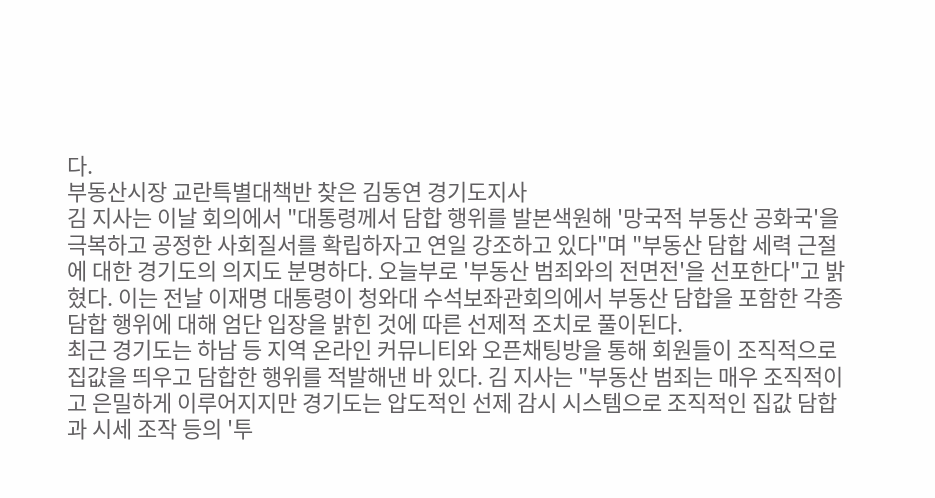다.
부동산시장 교란특별대책반 찾은 김동연 경기도지사
김 지사는 이날 회의에서 "대통령께서 담합 행위를 발본색원해 '망국적 부동산 공화국'을 극복하고 공정한 사회질서를 확립하자고 연일 강조하고 있다"며 "부동산 담합 세력 근절에 대한 경기도의 의지도 분명하다. 오늘부로 '부동산 범죄와의 전면전'을 선포한다"고 밝혔다. 이는 전날 이재명 대통령이 청와대 수석보좌관회의에서 부동산 담합을 포함한 각종 담합 행위에 대해 엄단 입장을 밝힌 것에 따른 선제적 조치로 풀이된다.
최근 경기도는 하남 등 지역 온라인 커뮤니티와 오픈채팅방을 통해 회원들이 조직적으로 집값을 띄우고 담합한 행위를 적발해낸 바 있다. 김 지사는 "부동산 범죄는 매우 조직적이고 은밀하게 이루어지지만 경기도는 압도적인 선제 감시 시스템으로 조직적인 집값 담합과 시세 조작 등의 '투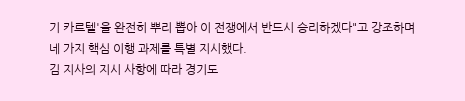기 카르텔'을 완전히 뿌리 뽑아 이 전쟁에서 반드시 승리하겠다"고 강조하며 네 가지 핵심 이행 과제를 특별 지시했다.
김 지사의 지시 사항에 따라 경기도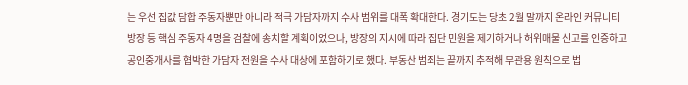는 우선 집값 담합 주동자뿐만 아니라 적극 가담자까지 수사 범위를 대폭 확대한다. 경기도는 당초 2월 말까지 온라인 커뮤니티 방장 등 핵심 주동자 4명을 검찰에 송치할 계획이었으나, 방장의 지시에 따라 집단 민원을 제기하거나 허위매물 신고를 인증하고 공인중개사를 협박한 가담자 전원을 수사 대상에 포함하기로 했다. 부동산 범죄는 끝까지 추적해 무관용 원칙으로 법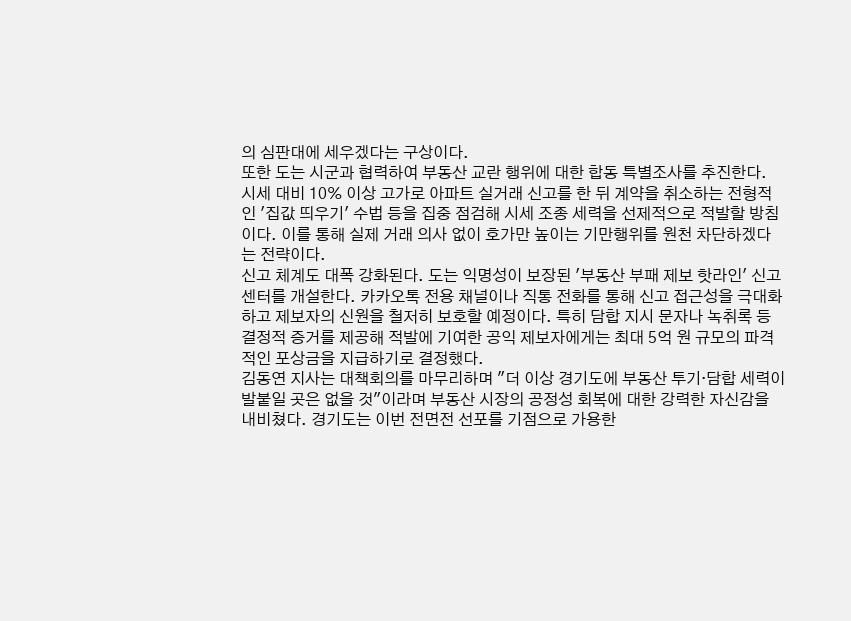의 심판대에 세우겠다는 구상이다.
또한 도는 시군과 협력하여 부동산 교란 행위에 대한 합동 특별조사를 추진한다. 시세 대비 10% 이상 고가로 아파트 실거래 신고를 한 뒤 계약을 취소하는 전형적인 '집값 띄우기' 수법 등을 집중 점검해 시세 조종 세력을 선제적으로 적발할 방침이다. 이를 통해 실제 거래 의사 없이 호가만 높이는 기만행위를 원천 차단하겠다는 전략이다.
신고 체계도 대폭 강화된다. 도는 익명성이 보장된 '부동산 부패 제보 핫라인' 신고센터를 개설한다. 카카오톡 전용 채널이나 직통 전화를 통해 신고 접근성을 극대화하고 제보자의 신원을 철저히 보호할 예정이다. 특히 담합 지시 문자나 녹취록 등 결정적 증거를 제공해 적발에 기여한 공익 제보자에게는 최대 5억 원 규모의 파격적인 포상금을 지급하기로 결정했다.
김동연 지사는 대책회의를 마무리하며 "더 이상 경기도에 부동산 투기·담합 세력이 발붙일 곳은 없을 것"이라며 부동산 시장의 공정성 회복에 대한 강력한 자신감을 내비쳤다. 경기도는 이번 전면전 선포를 기점으로 가용한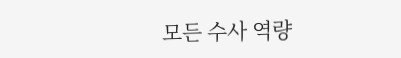모든 수사 역량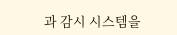과 감시 시스템을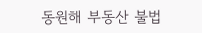동원해 부동산 불법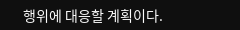행위에 대응할 계획이다.